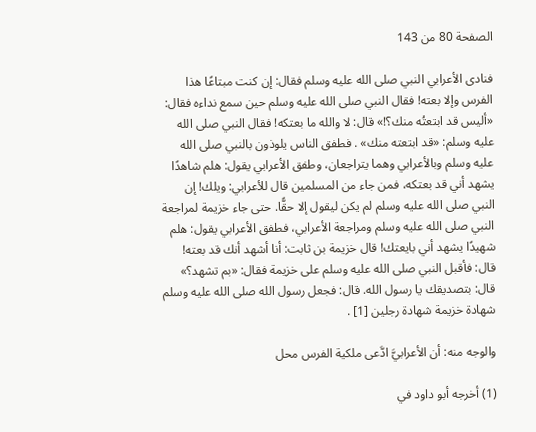الصفحة 80 من 143

فنادى الأعرابي النبي صلى الله عليه وسلم فقال: إن كنت مبتاعًا هذا الفرس وإلا بعته! فقال النبي صلى الله عليه وسلم حين سمع نداءه فقال: «أليس قد ابتعتُه منك؟!» قال: لا والله ما بعتكه! فقال النبي صلى الله عليه وسلم: «قد ابتعته منك» . فطفق الناس يلوذون بالنبي صلى الله عليه وسلم وبالأعرابي وهما يتراجعان، وطفق الأعرابي يقول: هلم شاهدًا يشهد أني قد بعتكه، فمن جاء من المسلمين قال للأعرابي: ويلك! إن النبي صلى الله عليه وسلم لم يكن ليقول إلا حقًّا. حتى جاء خزيمة لمراجعة النبي صلى الله عليه وسلم ومراجعة الأعرابي، فطفق الأعرابي يقول: هلم شهيدًا يشهد أني بايعتك! قال خزيمة بن ثابت: أنا أشهد أنك قد بعته! قال: فأقبل النبي صلى الله عليه وسلم على خزيمة فقال: «بم تشهد؟» قال: بتصديقك يا رسول الله. قال: فجعل رسول الله صلى الله عليه وسلم شهادة خزيمة شهادة رجلين [1] .

والوجه منه: أن الأعرابيَّ ادَّعى ملكية الفرس محل

(1) أخرجه أبو داود في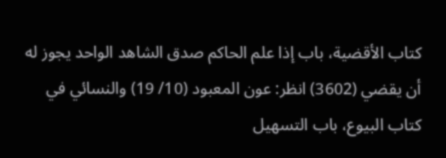كتاب الأقضية، باب إذا علم الحاكم صدق الشاهد الواحد يجوز له أن يقضي (3602) انظر: عون المعبود (10/ 19) والنسائي في كتاب البيوع، باب التسهيل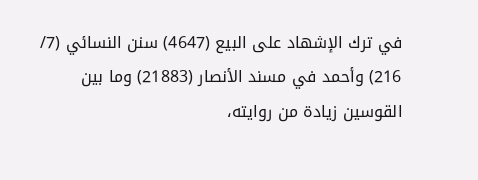في ترك الإشهاد على البيع (4647) سنن النسائي (7/ 216) وأحمد في مسند الأنصار (21883) وما بين القوسين زيادة من روايته،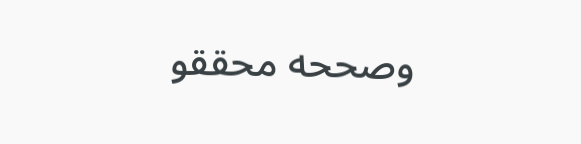وصححه محققو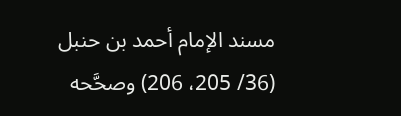مسند الإمام أحمد بن حنبل (36/ 205، 206) وصحَّحه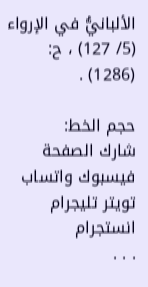الألبانيُّ في الإرواء (5/ 127) ، ح: (1286) .

حجم الخط:
شارك الصفحة
فيسبوك واتساب تويتر تليجرام انستجرام
. . .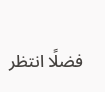فضلًا انتظر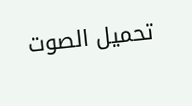تحميل الصوت